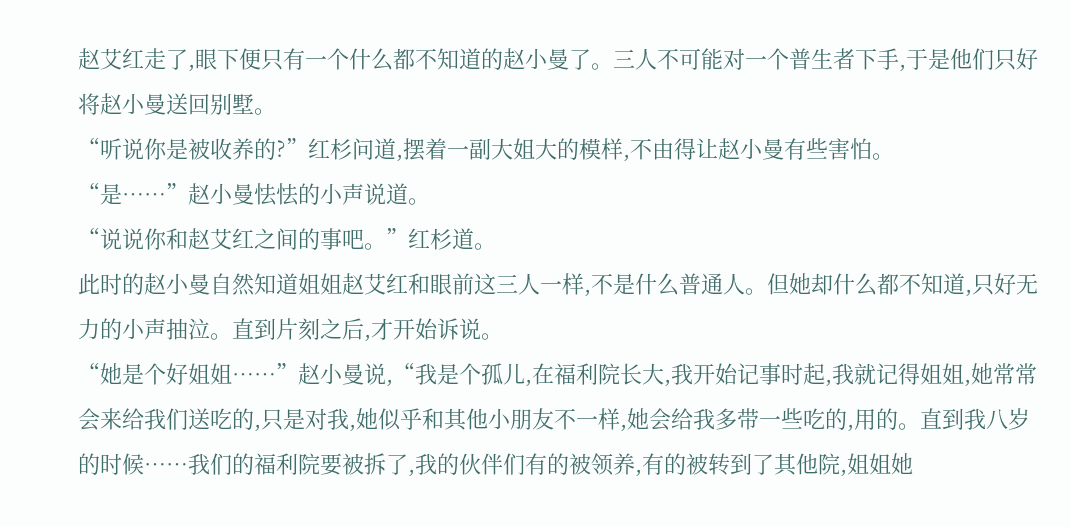赵艾红走了,眼下便只有一个什么都不知道的赵小曼了。三人不可能对一个普生者下手,于是他们只好将赵小曼送回别墅。
“听说你是被收养的?”红杉问道,摆着一副大姐大的模样,不由得让赵小曼有些害怕。
“是……”赵小曼怯怯的小声说道。
“说说你和赵艾红之间的事吧。”红杉道。
此时的赵小曼自然知道姐姐赵艾红和眼前这三人一样,不是什么普通人。但她却什么都不知道,只好无力的小声抽泣。直到片刻之后,才开始诉说。
“她是个好姐姐……”赵小曼说,“我是个孤儿,在福利院长大,我开始记事时起,我就记得姐姐,她常常会来给我们送吃的,只是对我,她似乎和其他小朋友不一样,她会给我多带一些吃的,用的。直到我八岁的时候……我们的福利院要被拆了,我的伙伴们有的被领养,有的被转到了其他院,姐姐她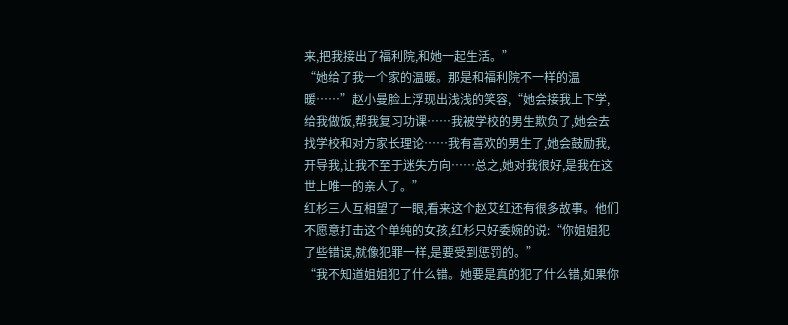来,把我接出了福利院,和她一起生活。”
“她给了我一个家的温暖。那是和福利院不一样的温暖……”赵小曼脸上浮现出浅浅的笑容,“她会接我上下学,给我做饭,帮我复习功课……我被学校的男生欺负了,她会去找学校和对方家长理论……我有喜欢的男生了,她会鼓励我,开导我,让我不至于迷失方向……总之,她对我很好,是我在这世上唯一的亲人了。”
红杉三人互相望了一眼,看来这个赵艾红还有很多故事。他们不愿意打击这个单纯的女孩,红杉只好委婉的说:“你姐姐犯了些错误,就像犯罪一样,是要受到惩罚的。”
“我不知道姐姐犯了什么错。她要是真的犯了什么错,如果你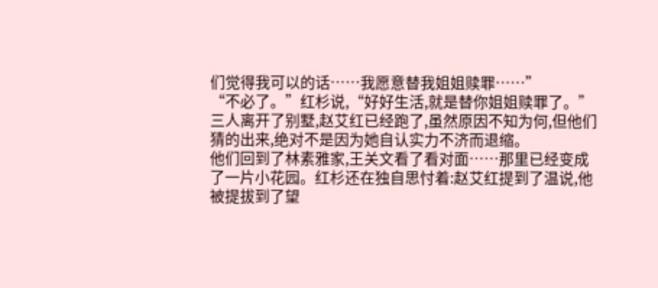们觉得我可以的话……我愿意替我姐姐赎罪……”
“不必了。”红杉说,“好好生活,就是替你姐姐赎罪了。”
三人离开了别墅,赵艾红已经跑了,虽然原因不知为何,但他们猜的出来,绝对不是因为她自认实力不济而退缩。
他们回到了林素雅家,王关文看了看对面……那里已经变成了一片小花园。红杉还在独自思忖着:赵艾红提到了温说,他被提拔到了望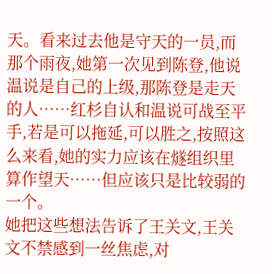天。看来过去他是守天的一员,而那个雨夜,她第一次见到陈登,他说温说是自己的上级,那陈登是走天的人……红杉自认和温说可战至平手,若是可以拖延,可以胜之,按照这么来看,她的实力应该在燧组织里算作望天……但应该只是比较弱的一个。
她把这些想法告诉了王关文,王关文不禁感到一丝焦虑,对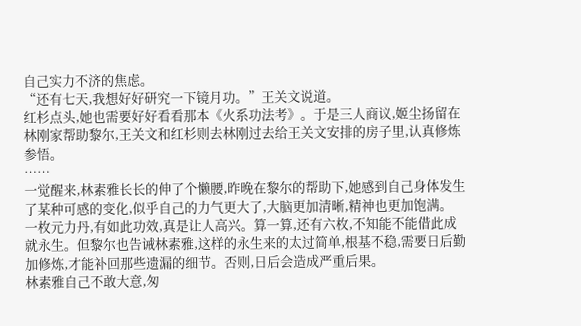自己实力不济的焦虑。
“还有七天,我想好好研究一下镜月功。”王关文说道。
红杉点头,她也需要好好看看那本《火系功法考》。于是三人商议,姬尘扬留在林刚家帮助黎尔,王关文和红杉则去林刚过去给王关文安排的房子里,认真修炼参悟。
……
一觉醒来,林素雅长长的伸了个懒腰,昨晚在黎尔的帮助下,她感到自己身体发生了某种可感的变化,似乎自己的力气更大了,大脑更加清晰,精神也更加饱满。
一枚元力丹,有如此功效,真是让人高兴。算一算,还有六枚,不知能不能借此成就永生。但黎尔也告诫林素雅,这样的永生来的太过简单,根基不稳,需要日后勤加修炼,才能补回那些遗漏的细节。否则,日后会造成严重后果。
林素雅自己不敢大意,匆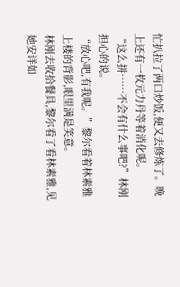忙扒拉了两口炒饭,便又去修炼了。晚上还有一枚元力丹等着消化呢。
“这么拼……不会有什么事吧?”林刚担心的说。
“放心吧,有我呢。”黎尔看着林素雅上楼的背影,眼里满是笑意。
林刚去收拾餐具,黎尔看了看林素雅,见她安详如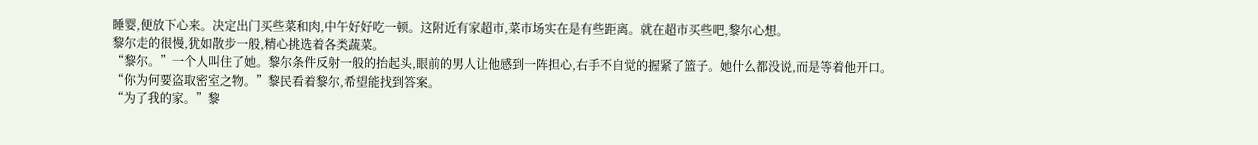睡婴,便放下心来。决定出门买些菜和肉,中午好好吃一顿。这附近有家超市,菜市场实在是有些距离。就在超市买些吧,黎尔心想。
黎尔走的很慢,犹如散步一般,精心挑选着各类蔬菜。
“黎尔。”一个人叫住了她。黎尔条件反射一般的抬起头,眼前的男人让他感到一阵担心,右手不自觉的握紧了篮子。她什么都没说,而是等着他开口。
“你为何要盗取密室之物。”黎民看着黎尔,希望能找到答案。
“为了我的家。”黎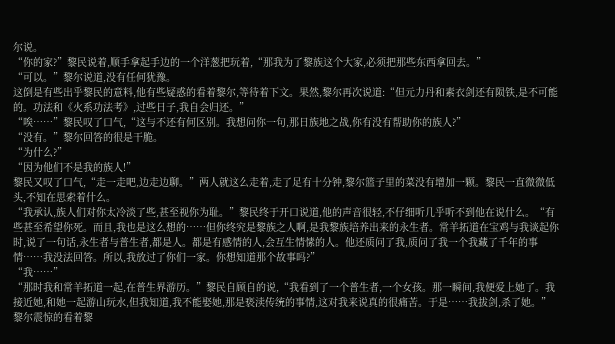尔说。
“你的家?”黎民说着,顺手拿起手边的一个洋葱把玩着,“那我为了黎族这个大家,必须把那些东西拿回去。”
“可以。”黎尔说道,没有任何犹豫。
这倒是有些出乎黎民的意料,他有些疑惑的看着黎尔,等待着下文。果然,黎尔再次说道:“但元力丹和素衣剑还有陨铁,是不可能的。功法和《火系功法考》,过些日子,我自会归还。”
“唉……”黎民叹了口气,“这与不还有何区别。我想问你一句,那日族地之战,你有没有帮助你的族人?”
“没有。”黎尔回答的很是干脆。
“为什么?”
“因为他们不是我的族人!”
黎民又叹了口气,“走一走吧,边走边聊。”两人就这么走着,走了足有十分钟,黎尔篮子里的菜没有增加一颗。黎民一直微微低头,不知在思索着什么。
“我承认,族人们对你太冷淡了些,甚至视你为耻。”黎民终于开口说道,他的声音很轻,不仔细听几乎听不到他在说什么。“有些甚至希望你死。而且,我也是这么想的……但你终究是黎族之人啊,是我黎族培养出来的永生者。常羊拓道在宝鸡与我谈起你时,说了一句话,永生者与普生者,都是人。都是有感情的人,会互生情愫的人。他还质问了我,质问了我一个我藏了千年的事情……我没法回答。所以,我放过了你们一家。你想知道那个故事吗?”
“我……”
“那时我和常羊拓道一起,在普生界游历。”黎民自顾自的说,“我看到了一个普生者,一个女孩。那一瞬间,我便爱上她了。我接近她,和她一起游山玩水,但我知道,我不能娶她,那是亵渎传统的事情,这对我来说真的很痛苦。于是……我拔剑,杀了她。”
黎尔震惊的看着黎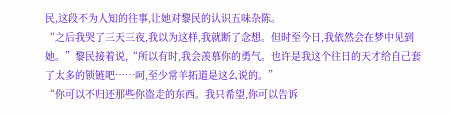民,这段不为人知的往事,让她对黎民的认识五味杂陈。
“之后我哭了三天三夜,我以为这样,我就断了念想。但时至今日,我依然会在梦中见到她。”黎民接着说,“所以有时,我会羡慕你的勇气。也许是我这个往日的天才给自己套了太多的锁链吧……呵,至少常羊拓道是这么说的。”
“你可以不归还那些你盗走的东西。我只希望,你可以告诉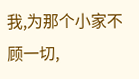我,为那个小家不顾一切,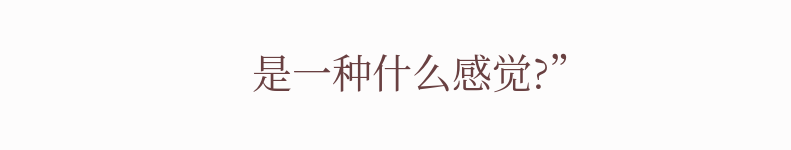是一种什么感觉?”